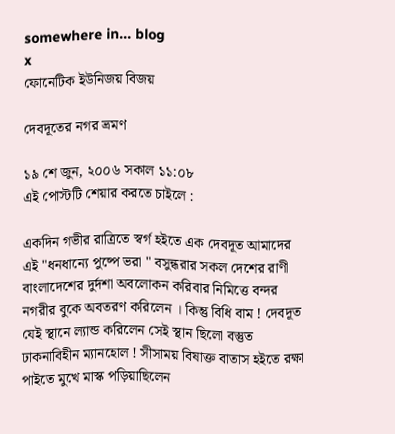somewhere in... blog
x
ফোনেটিক ইউনিজয় বিজয়

দেবদূতের নগর ভ্রমণ

১৯ শে জুন, ২০০৬ সকাল ১১:০৮
এই পোস্টটি শেয়ার করতে চাইলে :

একদিন গভীর রাত্রিতে স্বর্গ হইতে এক দেবদূত আমাদের এই "ধনধান্যে পুষ্পে ভরা " বসুন্ধরার সকল দেশের রাণী বাংলাদেশের দুর্দশা অবলোকন করিবার নিমিত্তে বন্দর নগরীর বুকে অবতরণ করিলেন । কিন্তু বিধি বাম ! দেবদূত যেই স্থানে ল্যান্ড করিলেন সেই স্থান ছিলো বস্তুত ঢাকনাবিহীন ম্যানহোল ! সীসাময় বিষাক্ত বাতাস হইতে রক্ষা পাইতে মুখে মাস্ক পড়িয়াছিলেন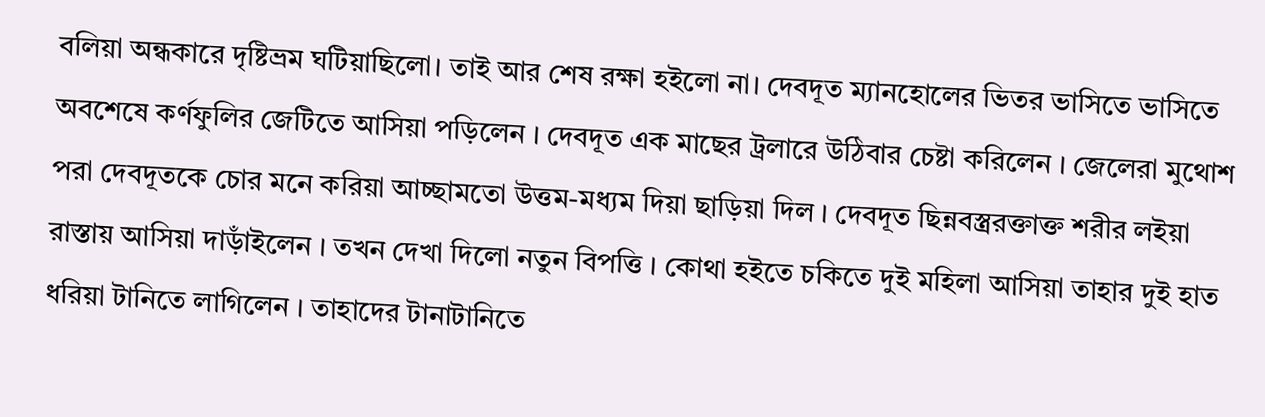বলিয়া অন্ধকারে দৃষ্টিভ্রম ঘটিয়াছিলো। তাই আর শেষ রক্ষা হইলো না। দেবদূত ম্যানহোলের ভিতর ভাসিতে ভাসিতে অবশেষে কর্ণফুলির জেটিতে আসিয়া পড়িলেন । দেবদূত এক মাছের ট্রলারে উঠিবার চেষ্টা করিলেন । জেলেরা মুথোশ পরা দেবদূতকে চোর মনে করিয়া আচ্ছামতো উত্তম-মধ্যম দিয়া ছাড়িয়া দিল । দেবদূত ছিন্নবস্ত্ররক্তাক্ত শরীর লইয়া রাস্তায় আসিয়া দাড়াঁইলেন । তখন দেখা দিলো নতুন বিপত্তি । কোথা হইতে চকিতে দুই মহিলা আসিয়া তাহার দুই হাত ধরিয়া টানিতে লাগিলেন । তাহাদের টানাটানিতে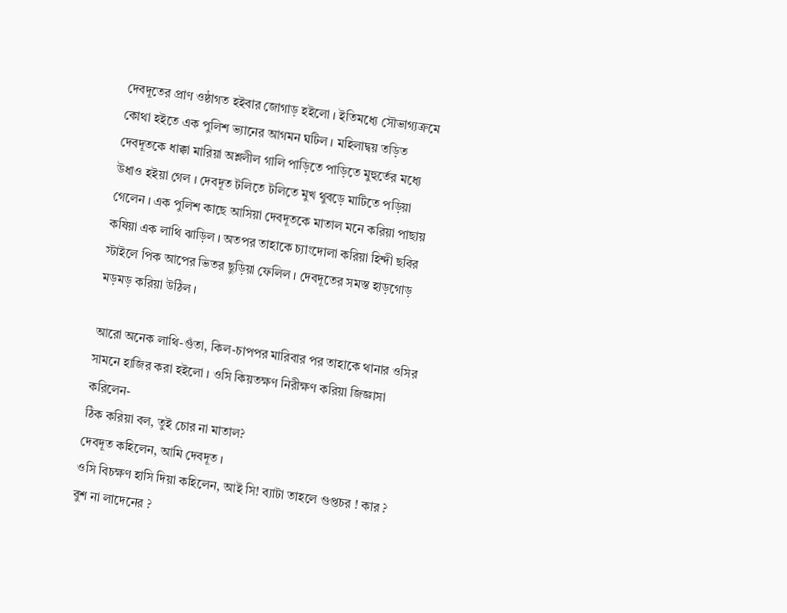দেবদূতের প্রাণ ওষ্ঠাগত হইবার জোগাড় হইলো । ইতিমধ্যে সৌভাগ্যক্রমে কোথা হইতে এক পুলিশ ভ্যানের আগমন ঘটিল । মহিলাদ্বয় তড়িত দেবদূতকে ধাক্কা মারিয়া অশ্ললীল গালি পাড়িতে পাড়িতে মুহুর্তের মধ্যে উধাও হইয়া গেল । দেবদূত টলিতে টলিতে মুখ থুবড়ে মাটিতে পড়িয়া গেলেন । এক পুলিশ কাছে আসিয়া দেবদূতকে মাতাল মনে করিয়া পাছায় কষিয়া এক লাথি ঝাড়িল । অতপর তাহাকে চ্যাংদোলা করিয়া হিন্দী ছবির স্টাইলে পিক আপের ভিতর ছুড়িয়া ফেলিল । দেবদূতের সমস্ত হাড়গোড় মড়মড় করিয়া উঠিল ।

আরো অনেক লাথি-গুঁতা, কিল-চাপপর মারিবার পর তাহাকে থানার ওসির সামনে হাজির করা হইলো । ওসি কিয়তক্ষণ নিরীক্ষণ করিয়া জিজ্ঞাসা করিলেন-
ঠিক করিয়া বল, তুই চোর না মাতাল?
দেবদূত কহিলেন, আমি দেবদূত ।
ওসি বিচক্ষণ হাসি দিয়া কহিলেন, আই সি! ব্যাটা তাহলে গুপ্তচর ! কার ? বুশ না লাদেনের ?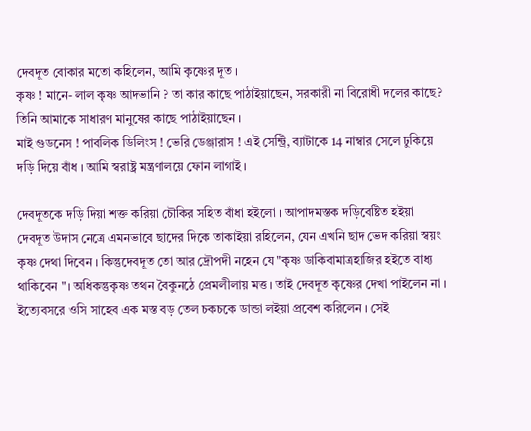দেবদূত বোকার মতো কহিলেন, আমি কৃষ্ণের দূত ।
কৃষ্ণ ! মানে- লাল কৃষ্ণ আদভানি ? তা কার কাছে পাঠাইয়াছেন, সরকারী না বিরোধী দলের কাছে?
তিনি আমাকে সাধারণ মানুষের কাছে পাঠাইয়াছেন ।
মাই গুডনেস ! পাবলিক ডিলিংস ! ভেরি ডেঞ্জারাস ! এই সেন্ট্রি, ব্যাটাকে 14 নাম্বার সেলে ঢুকিয়ে দড়ি দিয়ে বাঁধ । আমি স্বরাষ্ট্র মন্ত্রণালয়ে ফোন লাগাই ।

দেবদূতকে দড়ি দিয়া শক্ত করিয়া চৌকির সহিত বাঁধা হইলো । আপাদমস্তক দড়িবেষ্টিত হইয়া দেবদূত উদাস নেত্রে এমনভাবে ছাদের দিকে তাকাইয়া রহিলেন, যেন এখনি ছাদ ভেদ করিয়া স্বয়ং কৃষ্ণ দেথা দিবেন । কিন্তুদেবদূত তো আর দ্রৌপদী নহেন যে "কৃষ্ণ ডাকিবামাত্রহাজির হইতে বাধ্য থাকিবেন "। অধিকন্তুকৃষ্ণ তথন বৈকুনঠে প্রেমলীলায় মত্ত । তাই দেবদূত কৃষ্ণের দেখা পাইলেন না । ইত্যেবসরে ওসি সাহেব এক মস্ত বড় তেল চকচকে ডান্ডা লইয়া প্রবেশ করিলেন । সেই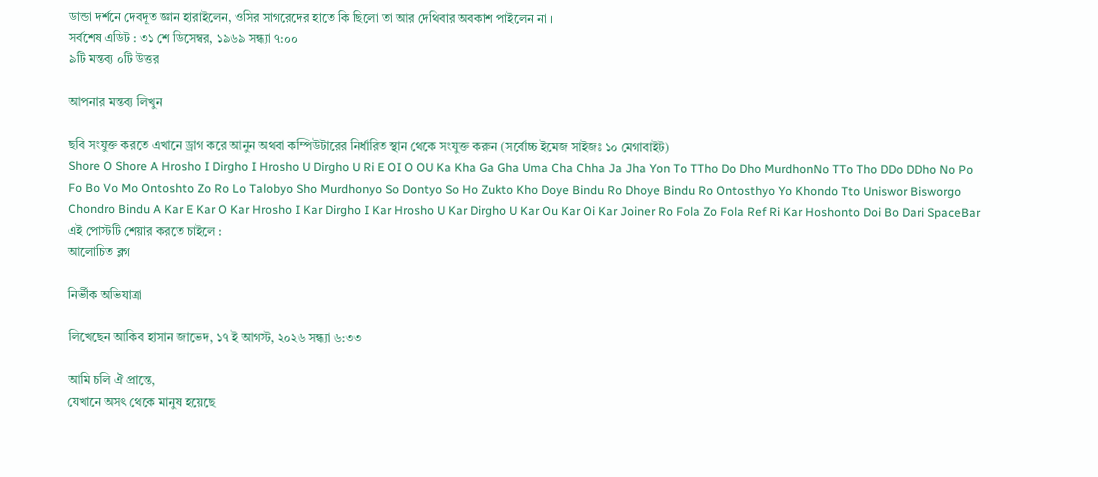ডান্ডা দর্শনে দেবদূত জ্ঞান হারাইলেন, ওসির সাগরেদের হাতে কি ছিলো তা আর দেথিবার অবকাশ পাইলেন না ।
সর্বশেষ এডিট : ৩১ শে ডিসেম্বর, ১৯৬৯ সন্ধ্যা ৭:০০
৯টি মন্তব্য ০টি উত্তর

আপনার মন্তব্য লিখুন

ছবি সংযুক্ত করতে এখানে ড্রাগ করে আনুন অথবা কম্পিউটারের নির্ধারিত স্থান থেকে সংযুক্ত করুন (সর্বোচ্চ ইমেজ সাইজঃ ১০ মেগাবাইট)
Shore O Shore A Hrosho I Dirgho I Hrosho U Dirgho U Ri E OI O OU Ka Kha Ga Gha Uma Cha Chha Ja Jha Yon To TTho Do Dho MurdhonNo TTo Tho DDo DDho No Po Fo Bo Vo Mo Ontoshto Zo Ro Lo Talobyo Sho Murdhonyo So Dontyo So Ho Zukto Kho Doye Bindu Ro Dhoye Bindu Ro Ontosthyo Yo Khondo Tto Uniswor Bisworgo Chondro Bindu A Kar E Kar O Kar Hrosho I Kar Dirgho I Kar Hrosho U Kar Dirgho U Kar Ou Kar Oi Kar Joiner Ro Fola Zo Fola Ref Ri Kar Hoshonto Doi Bo Dari SpaceBar
এই পোস্টটি শেয়ার করতে চাইলে :
আলোচিত ব্লগ

নির্ভীক অভিযাত্রা

লিখেছেন আকিব হাসান জাভেদ, ১৭ ই আগস্ট, ২০২৬ সন্ধ্যা ৬:৩৩

আমি চলি ঐ প্রান্তে,
যেখানে অসৎ থেকে মানুষ হয়েছে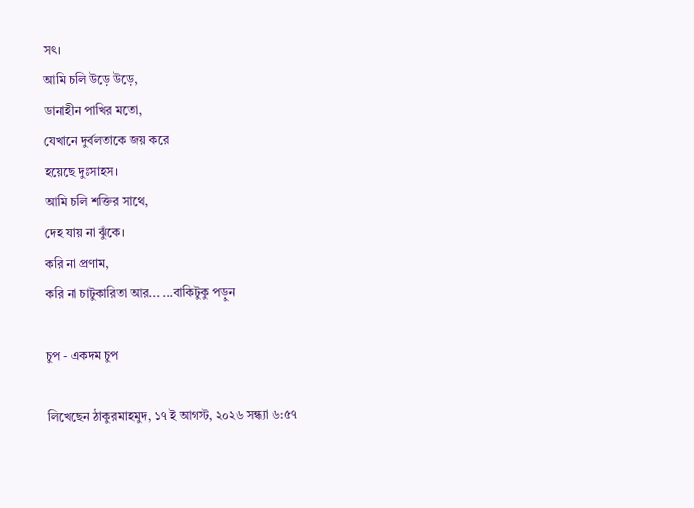সৎ।
আমি চলি উড়ে উড়ে,
ডানাহীন পাখির মতো,
যেখানে দুর্বলতাকে জয় করে
হয়েছে দুঃসাহস।
আমি চলি শক্তির সাথে,
দেহ যায় না ঝুঁকে।
করি না প্রণাম,
করি না চাটুকারিতা আর... ...বাকিটুকু পড়ুন

চুপ - একদম চুপ

লিখেছেন ঠাকুরমাহমুদ, ১৭ ই আগস্ট, ২০২৬ সন্ধ্যা ৬:৫৭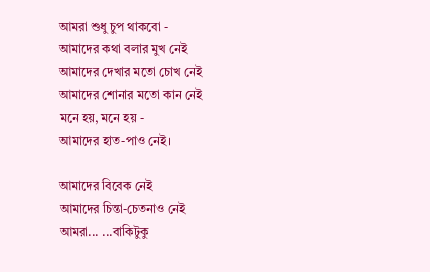আমরা শুধু চুপ থাকবো -
আমাদের কথা বলার মুখ নেই
আমাদের দেখার মতো চোখ নেই
আমাদের শোনার মতো কান নেই
মনে হয়, মনে হয় -
আমাদের হাত-পাও নেই।

আমাদের বিবেক নেই
আমাদের চিন্তা-চেতনাও নেই
আমরা... ...বাকিটুকু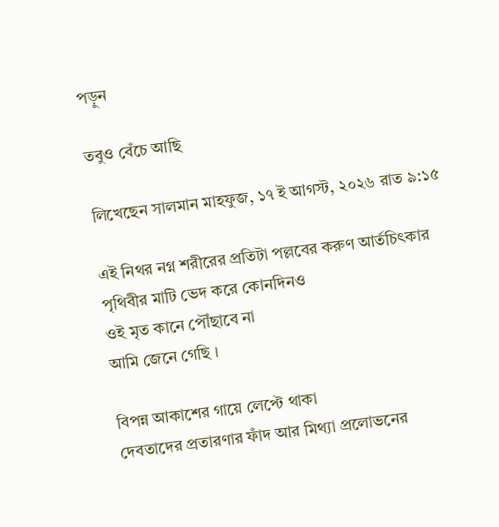পড়ুন

তবুও বেঁচে আছি

লিখেছেন সালমান মাহফুজ, ১৭ ই আগস্ট, ২০২৬ রাত ৯:১৫

এই নিথর নগ্ন শরীরের প্রতিটা পল্লবের করুণ আর্তচিৎকার
পৃথিবীর মাটি ভেদ করে কোনদিনও
ওই মৃত কানে পৌঁছাবে না
আমি জেনে গেছি ।

বিপন্ন আকাশের গায়ে লেপ্টে থাকা
দেবতাদের প্রতারণার ফাঁদ আর মিথ্যা প্রলোভনের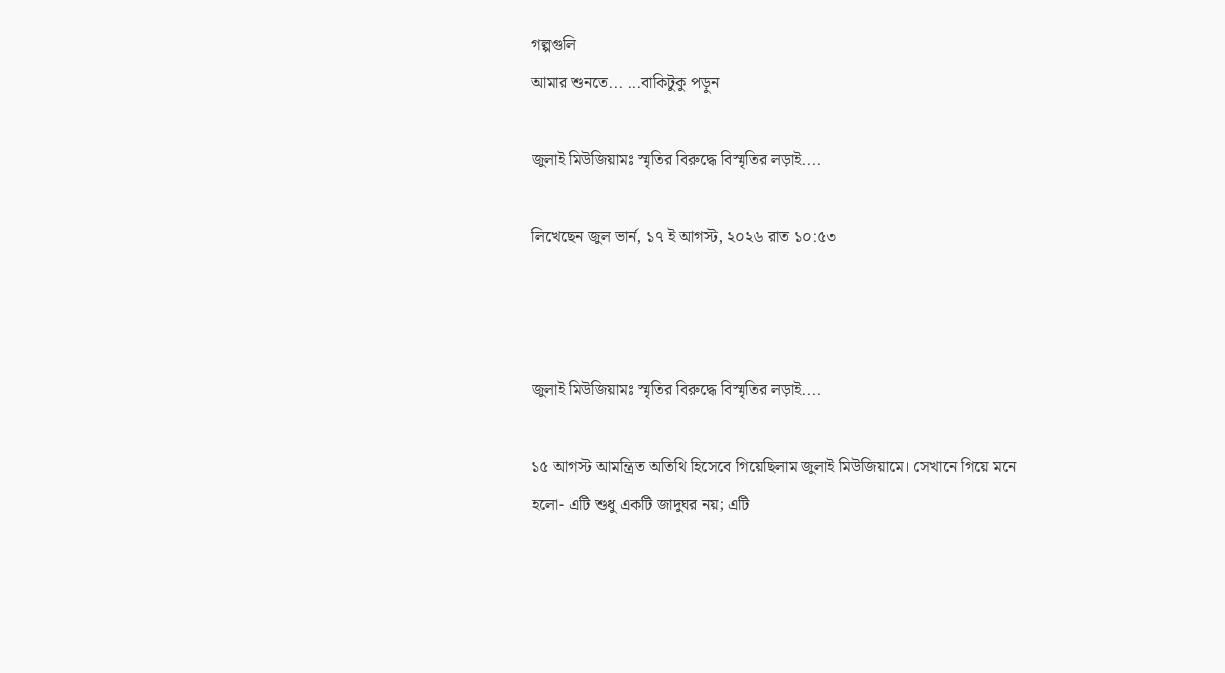গল্পগুলি
আমার শুনতে... ...বাকিটুকু পড়ুন

জুলাই মিউজিয়ামঃ স্মৃতির বিরুদ্ধে বিস্মৃতির লড়াই....

লিখেছেন জুল ভার্ন, ১৭ ই আগস্ট, ২০২৬ রাত ১০:৫৩



জুলাই মিউজিয়ামঃ স্মৃতির বিরুদ্ধে বিস্মৃতির লড়াই....

১৫ আগস্ট আমন্ত্রিত অতিথি হিসেবে গিয়েছিলাম জুলাই মিউজিয়ামে। সেখানে গিয়ে মনে হলো- এটি শুধু একটি জাদুঘর নয়; এটি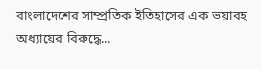বাংলাদেশের সাম্প্রতিক ইতিহাসের এক ভয়াবহ অধ্যায়ের বিরুদ্ধে...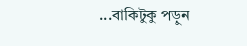...বাকিটুকু পড়ুন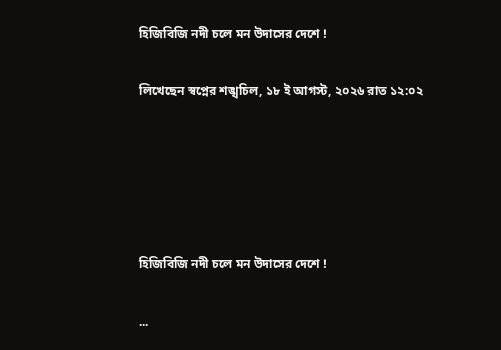হিজিবিজি নদী চলে মন উদাসের দেশে !

লিখেছেন স্বপ্নের শঙ্খচিল, ১৮ ই আগস্ট, ২০২৬ রাত ১২:০২





হিজিবিজি নদী চলে মন উদাসের দেশে !

...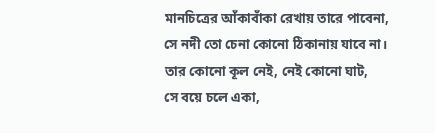মানচিত্রের আঁকাবাঁকা রেখায় তারে পাবেনা,
সে নদী তো চেনা কোনো ঠিকানায় যাবে না।
তার কোনো কূল নেই, নেই কোনো ঘাট,
সে বয়ে চলে একা,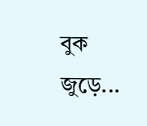বুক জুড়ে...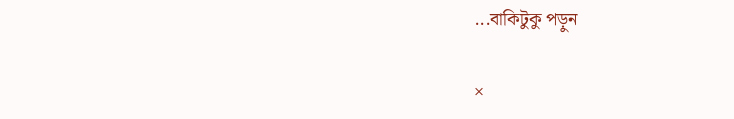...বাকিটুকু পড়ুন

×